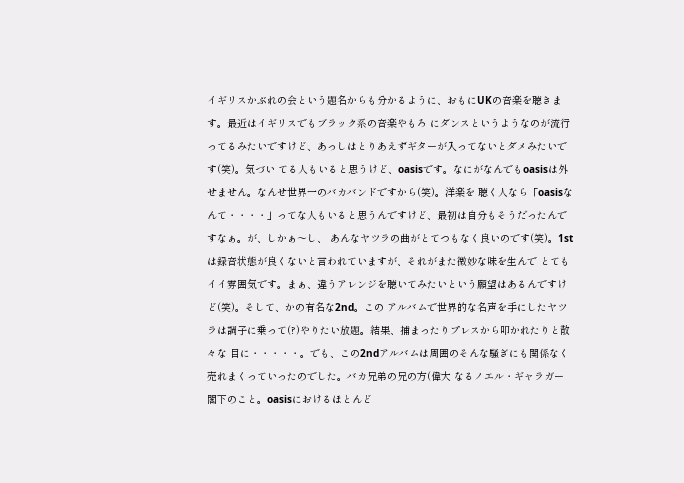イギリスかぶれの会という題名からも分かるように、おもにUKの音楽を聴きます。最近はイギリスでもブラック系の音楽やもろ にダンスというようなのが流行ってるみたいですけど、あっしはとりあえずギターが入ってないとダメみたいです(笑)。気づい てる人もいると思うけど、oasisです。なにがなんでもoasisは外せません。なんせ世界一のバカバンドですから(笑)。洋楽を 聴く人なら「oasisなんて・・・・」ってな人もいると思うんですけど、最初は自分もそうだったんですなぁ。が、しかぁ〜し、 あんなヤツラの曲がとてつもなく良いのです(笑)。1stは録音状態が良くないと言われていますが、それがまた微妙な味を生んで とてもイイ雰囲気です。まぁ、違うアレンジを聴いてみたいという願望はあるんですけど(笑)。そして、かの有名な2nd。この アルバムで世界的な名声を手にしたヤツラは調子に乗って(?)やりたい放題。結果、捕まったりプレスから叩かれたりと散々な 目に・・・・・。でも、この2ndアルバムは周囲のそんな騒ぎにも関係なく売れまくっていったのでした。バカ兄弟の兄の方(偉大 なるノエル・ギャラガー閣下のこと。oasisにおけるほとんど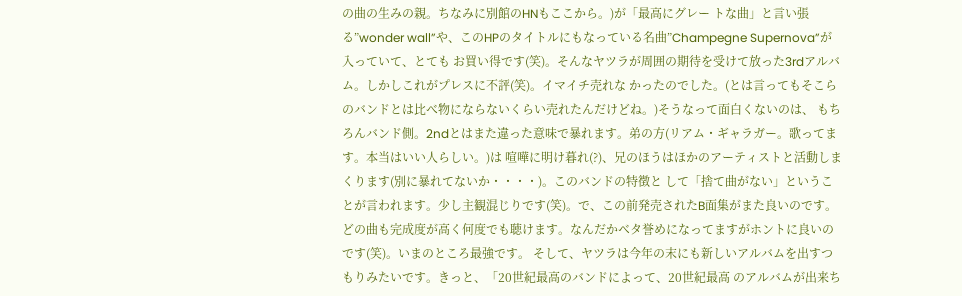の曲の生みの親。ちなみに別館のHNもここから。)が「最高にグレー トな曲」と言い張る”wonder wall”や、このHPのタイトルにもなっている名曲”Champegne Supernova”が入っていて、とても お買い得です(笑)。そんなヤツラが周囲の期待を受けて放った3rdアルバム。しかしこれがプレスに不評(笑)。イマイチ売れな かったのでした。(とは言ってもそこらのバンドとは比べ物にならないくらい売れたんだけどね。)そうなって面白くないのは、 もちろんバンド側。2ndとはまた違った意味で暴れます。弟の方(リアム・ギャラガー。歌ってます。本当はいい人らしい。)は 喧嘩に明け暮れ(?)、兄のほうはほかのアーティストと活動しまくります(別に暴れてないか・・・・)。このバンドの特徴と して「捨て曲がない」ということが言われます。少し主観混じりです(笑)。で、この前発売されたB面集がまた良いのです。 どの曲も完成度が高く何度でも聴けます。なんだかベタ誉めになってますがホントに良いのです(笑)。いまのところ最強です。 そして、ヤツラは今年の末にも新しいアルバムを出すつもりみたいです。きっと、「20世紀最高のバンドによって、20世紀最高 のアルバムが出来ち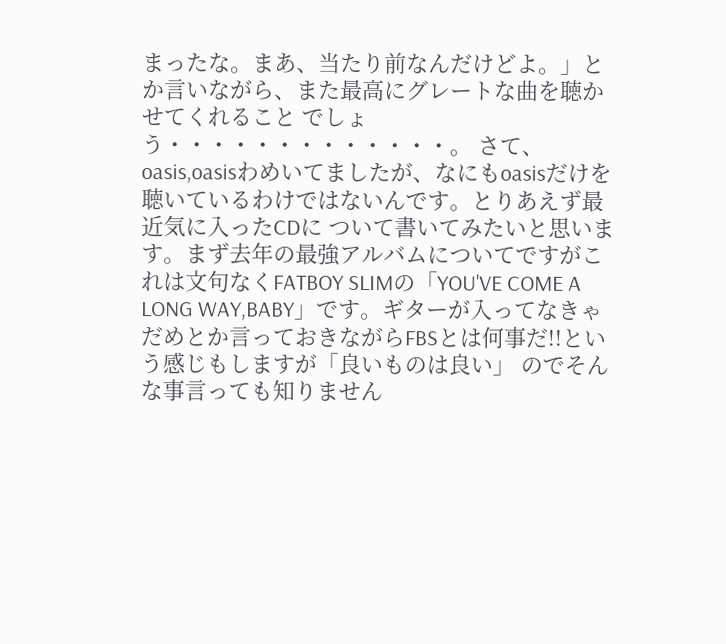まったな。まあ、当たり前なんだけどよ。」とか言いながら、また最高にグレートな曲を聴かせてくれること でしょう・・・・・・・・・・・・・。 さて、oasis,oasisわめいてましたが、なにもoasisだけを聴いているわけではないんです。とりあえず最近気に入ったCDに ついて書いてみたいと思います。まず去年の最強アルバムについてですがこれは文句なくFATBOY SLIMの「YOU'VE COME A LONG WAY,BABY」です。ギターが入ってなきゃだめとか言っておきながらFBSとは何事だ!!という感じもしますが「良いものは良い」 のでそんな事言っても知りません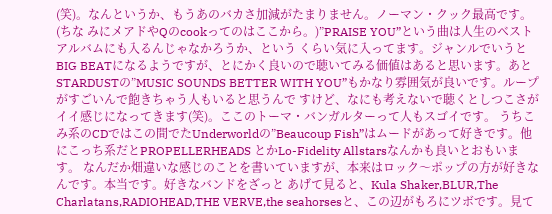(笑)。なんというか、もうあのバカさ加減がたまりません。ノーマン・クック最高です。(ちな みにメアドやQのcookってのはここから。)”PRAISE YOU”という曲は人生のベストアルバムにも入るんじゃなかろうか、という くらい気に入ってます。ジャンルでいうとBIG BEATになるようですが、とにかく良いので聴いてみる価値はあると思います。あと STARDUSTの”MUSIC SOUNDS BETTER WITH YOU”もかなり雰囲気が良いです。ループがすごいんで飽きちゃう人もいると思うんで すけど、なにも考えないで聴くとしつこさがイイ感じになってきます(笑)。ここのトーマ・バンガルターって人もスゴイです。 うちこみ系のCDではこの間でたUnderworldの”Beaucoup Fish”はムードがあって好きです。他にこっち系だとPROPELLERHEADS とかLo-Fidelity Allstarsなんかも良いとおもいます。 なんだか畑違いな感じのことを書いていますが、本来はロック〜ポップの方が好きなんです。本当です。好きなバンドをざっと あげて見ると、Kula Shaker,BLUR,The Charlatans,RADIOHEAD,THE VERVE,the seahorsesと、この辺がもろにツボです。見て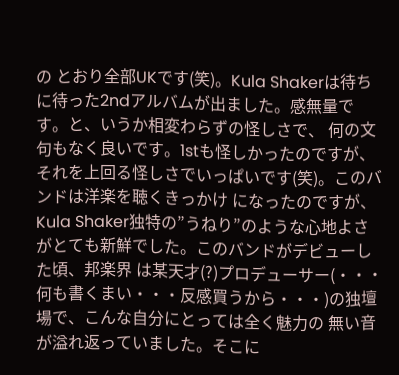の とおり全部UKです(笑)。Kula Shakerは待ちに待った2ndアルバムが出ました。感無量です。と、いうか相変わらずの怪しさで、 何の文句もなく良いです。1stも怪しかったのですが、それを上回る怪しさでいっぱいです(笑)。このバンドは洋楽を聴くきっかけ になったのですが、Kula Shaker独特の”うねり”のような心地よさがとても新鮮でした。このバンドがデビューした頃、邦楽界 は某天才(?)プロデューサー(・・・何も書くまい・・・反感買うから・・・)の独壇場で、こんな自分にとっては全く魅力の 無い音が溢れ返っていました。そこに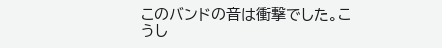このバンドの音は衝撃でした。こうし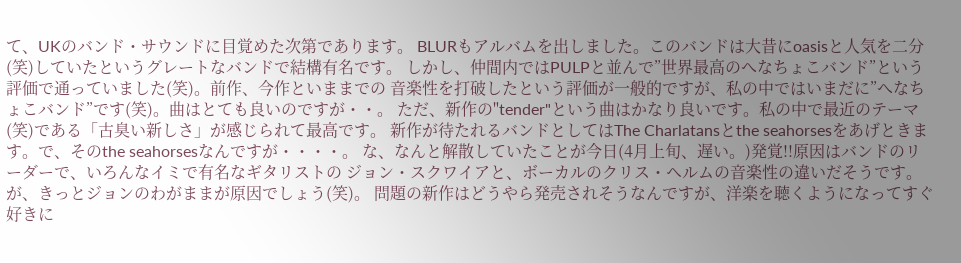て、UKのバンド・サウンドに目覚めた次第であります。 BLURもアルバムを出しました。このバンドは大昔にoasisと人気を二分(笑)していたというグレートなバンドで結構有名です。 しかし、仲間内ではPULPと並んで”世界最高のへなちょこバンド”という評価で通っていました(笑)。前作、今作といままでの 音楽性を打破したという評価が一般的ですが、私の中ではいまだに”へなちょこバンド”です(笑)。曲はとても良いのですが・・。 ただ、新作の"tender"という曲はかなり良いです。私の中で最近のテーマ(笑)である「古臭い新しさ」が感じられて最高です。 新作が待たれるバンドとしてはThe Charlatansとthe seahorsesをあげときます。で、そのthe seahorsesなんですが・・・・。 な、なんと解散していたことが今日(4月上旬、遅い。)発覚!!原因はバンドのリーダーで、いろんなイミで有名なギタリストの ジョン・スクワイアと、ボーカルのクリス・ヘルムの音楽性の違いだそうです。が、きっとジョンのわがままが原因でしょう(笑)。 問題の新作はどうやら発売されそうなんですが、洋楽を聴くようになってすぐ好きに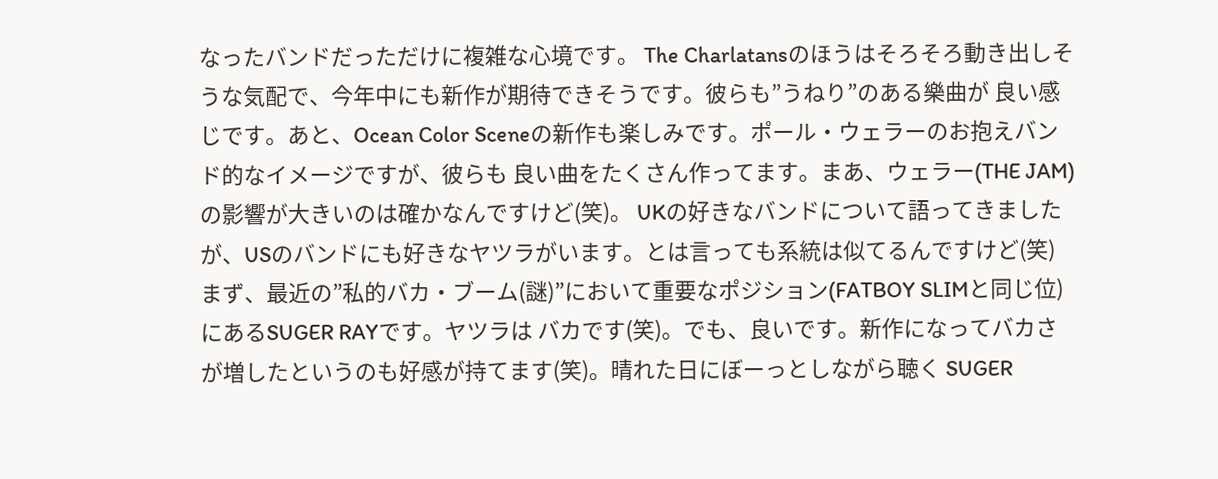なったバンドだっただけに複雑な心境です。 The Charlatansのほうはそろそろ動き出しそうな気配で、今年中にも新作が期待できそうです。彼らも”うねり”のある樂曲が 良い感じです。あと、Ocean Color Sceneの新作も楽しみです。ポール・ウェラーのお抱えバンド的なイメージですが、彼らも 良い曲をたくさん作ってます。まあ、ウェラー(THE JAM)の影響が大きいのは確かなんですけど(笑)。 UKの好きなバンドについて語ってきましたが、USのバンドにも好きなヤツラがいます。とは言っても系統は似てるんですけど(笑) まず、最近の”私的バカ・ブーム(謎)”において重要なポジション(FATBOY SLIMと同じ位)にあるSUGER RAYです。ヤツラは バカです(笑)。でも、良いです。新作になってバカさが増したというのも好感が持てます(笑)。晴れた日にぼーっとしながら聴く SUGER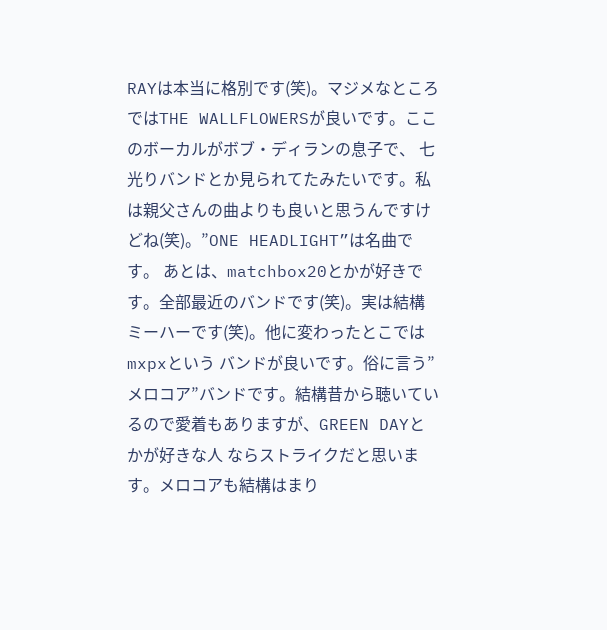RAYは本当に格別です(笑)。マジメなところではTHE WALLFLOWERSが良いです。ここのボーカルがボブ・ディランの息子で、 七光りバンドとか見られてたみたいです。私は親父さんの曲よりも良いと思うんですけどね(笑)。”ONE HEADLIGHT”は名曲です。 あとは、matchbox20とかが好きです。全部最近のバンドです(笑)。実は結構ミーハーです(笑)。他に変わったとこではmxpxという バンドが良いです。俗に言う”メロコア”バンドです。結構昔から聴いているので愛着もありますが、GREEN DAYとかが好きな人 ならストライクだと思います。メロコアも結構はまり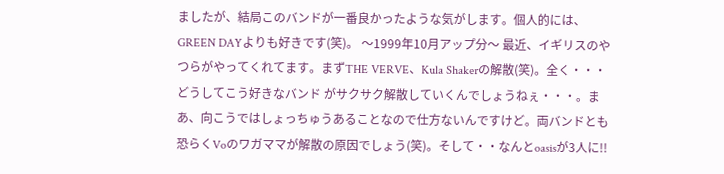ましたが、結局このバンドが一番良かったような気がします。個人的には、 GREEN DAYよりも好きです(笑)。 〜1999年10月アップ分〜 最近、イギリスのやつらがやってくれてます。まずTHE VERVE、Kula Shakerの解散(笑)。全く・・・どうしてこう好きなバンド がサクサク解散していくんでしょうねぇ・・・。まあ、向こうではしょっちゅうあることなので仕方ないんですけど。両バンドとも 恐らくVoのワガママが解散の原因でしょう(笑)。そして・・なんとoasisが3人に!!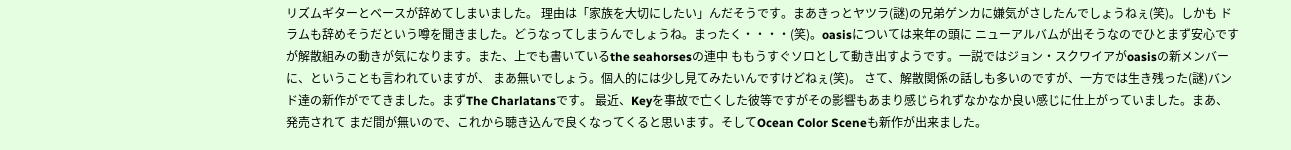リズムギターとベースが辞めてしまいました。 理由は「家族を大切にしたい」んだそうです。まあきっとヤツラ(謎)の兄弟ゲンカに嫌気がさしたんでしょうねぇ(笑)。しかも ドラムも辞めそうだという噂を聞きました。どうなってしまうんでしょうね。まったく・・・・(笑)。oasisについては来年の頭に ニューアルバムが出そうなのでひとまず安心ですが解散組みの動きが気になります。また、上でも書いているthe seahorsesの連中 ももうすぐソロとして動き出すようです。一説ではジョン・スクワイアがoasisの新メンバーに、ということも言われていますが、 まあ無いでしょう。個人的には少し見てみたいんですけどねぇ(笑)。 さて、解散関係の話しも多いのですが、一方では生き残った(謎)バンド達の新作がでてきました。まずThe Charlatansです。 最近、Keyを事故で亡くした彼等ですがその影響もあまり感じられずなかなか良い感じに仕上がっていました。まあ、発売されて まだ間が無いので、これから聴き込んで良くなってくると思います。そしてOcean Color Sceneも新作が出来ました。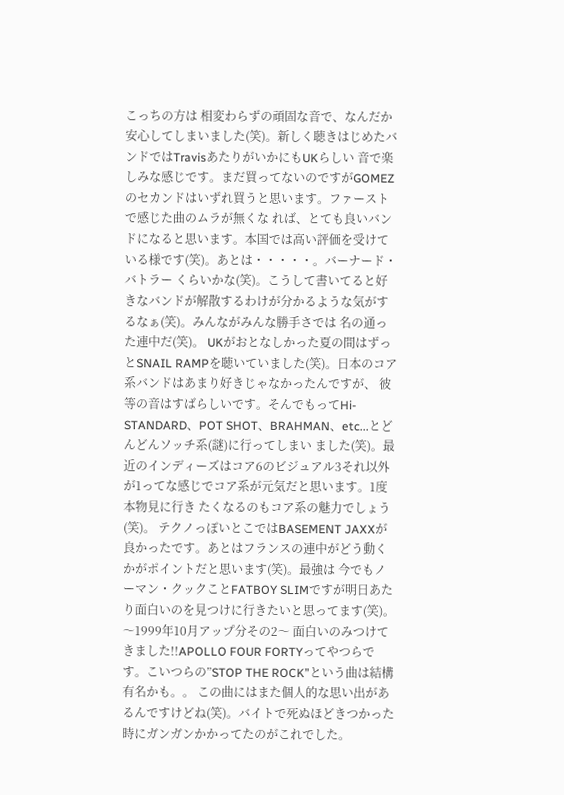こっちの方は 相変わらずの頑固な音で、なんだか安心してしまいました(笑)。新しく聴きはじめたバンドではTravisあたりがいかにもUKらしい 音で楽しみな感じです。まだ買ってないのですがGOMEZのセカンドはいずれ買うと思います。ファーストで感じた曲のムラが無くな れば、とても良いバンドになると思います。本国では高い評価を受けている様です(笑)。あとは・・・・・。バーナード・バトラー くらいかな(笑)。こうして書いてると好きなバンドが解散するわけが分かるような気がするなぁ(笑)。みんながみんな勝手さでは 名の通った連中だ(笑)。 UKがおとなしかった夏の間はずっとSNAIL RAMPを聴いていました(笑)。日本のコア系バンドはあまり好きじゃなかったんですが、 彼等の音はすばらしいです。そんでもってHi-STANDARD、POT SHOT、BRAHMAN、etc...とどんどんソッチ系(謎)に行ってしまい ました(笑)。最近のインディーズはコア6のビジュアル3それ以外が1ってな感じでコア系が元気だと思います。1度本物見に行き たくなるのもコア系の魅力でしょう(笑)。 テクノっぽいとこではBASEMENT JAXXが良かったです。あとはフランスの連中がどう動くかがポイントだと思います(笑)。最強は 今でもノーマン・クックことFATBOY SLIMですが明日あたり面白いのを見つけに行きたいと思ってます(笑)。 〜1999年10月アップ分その2〜 面白いのみつけてきました!!APOLLO FOUR FORTYってやつらです。こいつらの”STOP THE ROCK”という曲は結構有名かも。。 この曲にはまた個人的な思い出があるんですけどね(笑)。バイトで死ぬほどきつかった時にガンガンかかってたのがこれでした。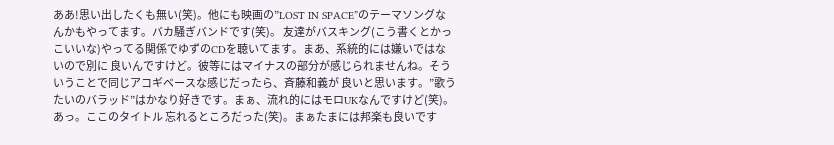ああ!思い出したくも無い(笑)。他にも映画の”LOST IN SPACE”のテーマソングなんかもやってます。バカ騒ぎバンドです(笑)。 友達がバスキング(こう書くとかっこいいな)やってる関係でゆずのCDを聴いてます。まあ、系統的には嫌いではないので別に 良いんですけど。彼等にはマイナスの部分が感じられませんね。そういうことで同じアコギベースな感じだったら、斉藤和義が 良いと思います。”歌うたいのバラッド”はかなり好きです。まぁ、流れ的にはモロUKなんですけど(笑)。あっ。ここのタイトル 忘れるところだった(笑)。まぁたまには邦楽も良いです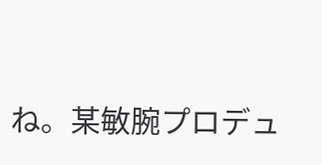ね。某敏腕プロデュ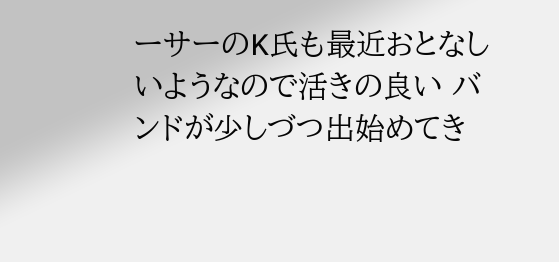ーサーのK氏も最近おとなしいようなので活きの良い バンドが少しづつ出始めてき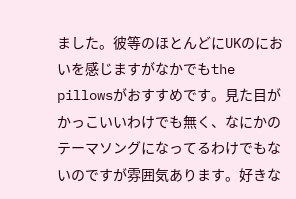ました。彼等のほとんどにUKのにおいを感じますがなかでもthe pillowsがおすすめです。見た目が かっこいいわけでも無く、なにかのテーマソングになってるわけでもないのですが雰囲気あります。好きな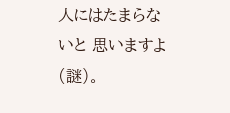人にはたまらないと 思いますよ(謎)。